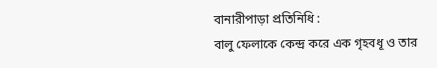বানারীপাড়া প্রতিনিধি :
বালু ফেলাকে কেন্দ্র করে এক গৃহবধূ ও তার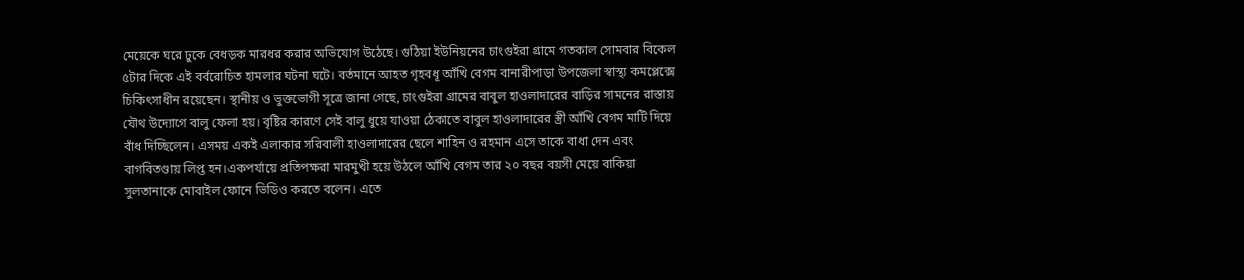মেয়েকে ঘরে ঢুকে বেধড়ক মারধর করার অভিযোগ উঠেছে। গুঠিয়া ইউনিয়নের চাংগুইরা গ্রামে গতকাল সোমবার বিকেল ৫টার দিকে এই বর্বরোচিত হামলার ঘটনা ঘটে। বর্তমানে আহত গৃহবধূ আঁখি বেগম বানারীপাড়া উপজেলা স্বাস্থ্য কমপ্লেক্সে চিকিৎসাধীন রয়েছেন। স্থানীয় ও ভুক্তভোগী সূত্রে জানা গেছে, চাংগুইরা গ্রামের বাবুল হাওলাদারের বাড়ির সামনের রাস্তায় যৌথ উদ্যোগে বালু ফেলা হয়। বৃষ্টির কারণে সেই বালু ধুয়ে যাওয়া ঠেকাতে বাবুল হাওলাদারের স্ত্রী আঁখি বেগম মাটি দিয়ে বাঁধ দিচ্ছিলেন। এসময় একই এলাকার সরিবালী হাওলাদারের ছেলে শাহিন ও রহমান এসে তাকে বাধা দেন এবং বাগবিতণ্ডায় লিপ্ত হন।একপর্যায়ে প্রতিপক্ষরা মারমুখী হয়ে উঠলে আঁখি বেগম তার ২০ বছর বয়সী মেয়ে বাকিয়া সুলতানাকে মোবাইল ফোনে ভিডিও করতে বলেন। এতে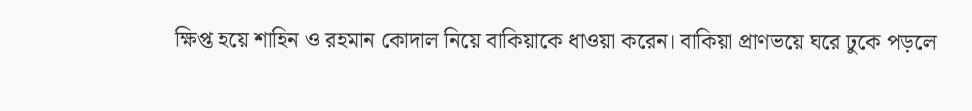ক্ষিপ্ত হয়ে শাহিন ও রহমান কোদাল নিয়ে বাকিয়াকে ধাওয়া করেন। বাকিয়া প্রাণভয়ে ঘরে ঢুকে পড়লে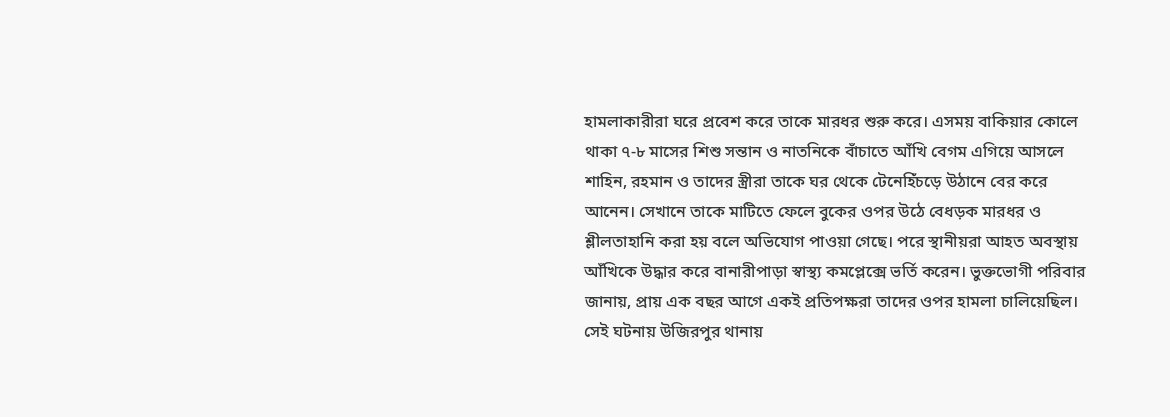হামলাকারীরা ঘরে প্রবেশ করে তাকে মারধর শুরু করে। এসময় বাকিয়ার কোলে থাকা ৭-৮ মাসের শিশু সন্তান ও নাতনিকে বাঁচাতে আঁখি বেগম এগিয়ে আসলে শাহিন, রহমান ও তাদের স্ত্রীরা তাকে ঘর থেকে টেনেহিঁচড়ে উঠানে বের করে আনেন। সেখানে তাকে মাটিতে ফেলে বুকের ওপর উঠে বেধড়ক মারধর ও শ্লীলতাহানি করা হয় বলে অভিযোগ পাওয়া গেছে। পরে স্থানীয়রা আহত অবস্থায় আঁখিকে উদ্ধার করে বানারীপাড়া স্বাস্থ্য কমপ্লেক্সে ভর্তি করেন। ভুক্তভোগী পরিবার জানায়, প্রায় এক বছর আগে একই প্রতিপক্ষরা তাদের ওপর হামলা চালিয়েছিল। সেই ঘটনায় উজিরপুর থানায়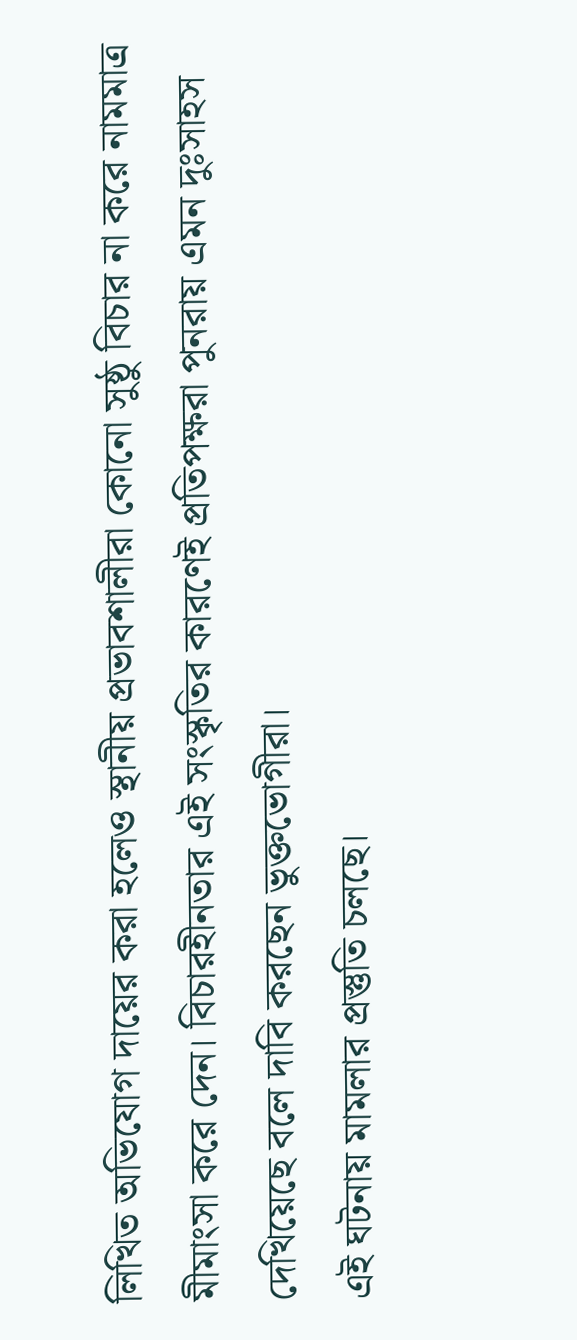লিখিত অভিযোগ দায়ের করা হলেও স্থানীয় প্রভাবশালীরা কোনো সুষ্ঠু বিচার না করে নামমাত্র মীমাংসা করে দেন। বিচারহীনতার এই সংস্কৃতির কারণেই প্রতিপক্ষরা পুনরায় এমন দুঃসাহস দেখিয়েছে বলে দাবি করছেন ভুক্তভোগীরা।
এই ঘটনায় মামলার প্রস্তুতি চলছে।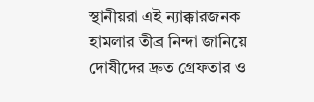স্থানীয়রা এই ন্যাক্কারজনক হামলার তীব্র নিন্দা জানিয়ে দোষীদের দ্রুত গ্রেফতার ও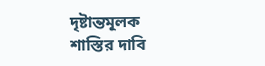দৃষ্টান্তমূলক শাস্তির দাবি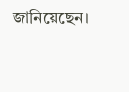জানিয়েছেন।